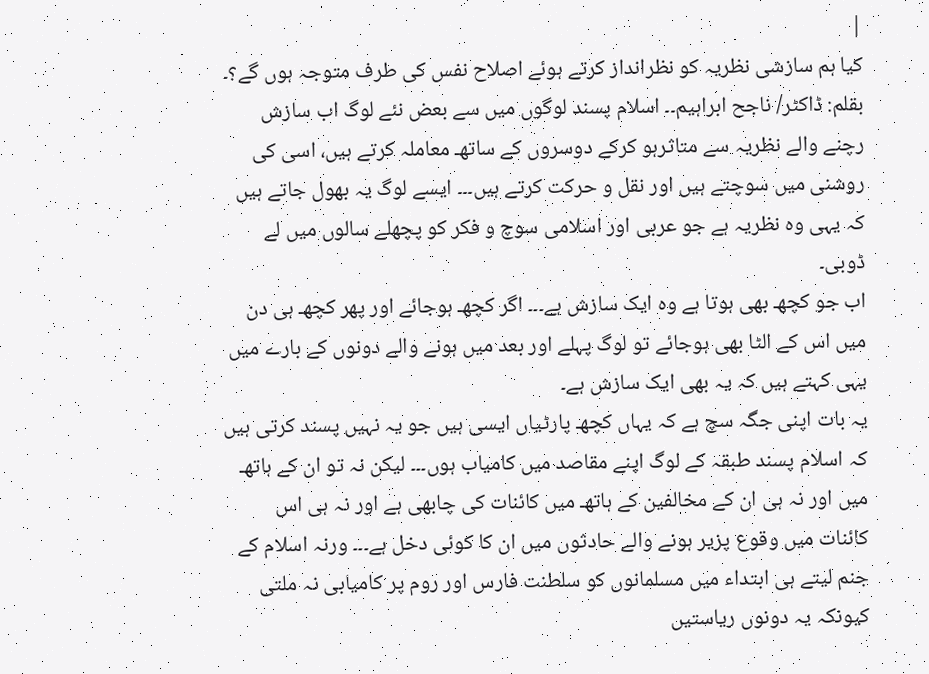|
کیا ہم سازشی نظریہ کو نظرانداز کرتے ہوئے اصلاح نفس کی طرف متوجہ ہوں گے؟۔ بقلم: ڈاکٹر/ ناجح ابراہیم۔۔ اسلام پسند لوگوں میں سے بعض نئے لوگ اب سازش رچنے والے نظریہ سے متاثرہو کرکے دوسروں کے ساتھـ معاملہ کرتے ہیں، اسی کی روشنی میں سوچتے ہیں اور نقل و حرکت کرتے ہیں۔۔۔ ایسے لوگ یہ بھول جاتے ہیں کہ یہی وہ نظریہ ہے جو عربی اور اسلامی سوچ و فکر کو پچھلے سالوں میں لے ڈوبی۔
اب جو کچھـ بھی ہوتا ہے وہ ایک سازش ہے۔۔۔ اگر کچھـ ہوجائے اور پھر کچھـ ہی دن میں اس کے الٹا بھی ہوجائے تو لوگ پہلے اور بعد میں ہونے والے دونوں کے بارے میں یہی کہتے ہیں کہ یہ بھی ایک سازش ہے۔
یہ بات اپنی جگہ سچ ہے کہ یہاں کچھـ پارٹیاں ایسی ہیں جو یہ نہیں پسند کرتی ہیں کہ اسلام پسند طبقہ کے لوگ اپنے مقاصد میں کامیاب ہوں۔۔۔ لیکن نہ تو ان کے ہاتھـ میں اور نہ ہی ان کے مخالفین کے ہاتھـ میں کائنات کی چابھی ہے اور نہ ہی اس کائنات میں وقوع پزیر ہونے والے حادثوں میں ان کا کوئی دخل ہے۔۔۔ ورنہ اسلام کے جنم لیتے ہی ابتداء میں مسلمانوں کو سلطنت فارس اور روم پر کامیابی نہ ملتی کیونکہ یہ دونوں ریاستیں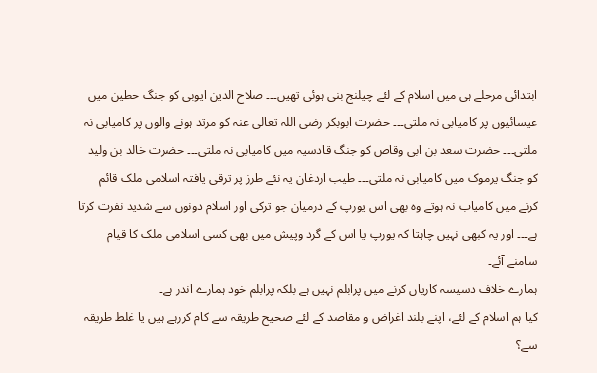ابتدائی مرحلے ہی میں اسلام کے لئے چیلنج بنی ہوئی تھیں۔۔۔ صلاح الدین ایوبی کو جنگ حطین میں عیسائیوں پر کامیابی نہ ملتی۔۔۔ حضرت ابوبکر رضی اللہ تعالی عنہ کو مرتد ہونے والوں پر کامیابی نہ ملتی۔۔۔ حضرت سعد بن ابی وقاص کو جنگ قادسیہ میں کامیابی نہ ملتی۔۔۔ حضرت خالد بن ولید کو جنگ یرموک میں کامیابی نہ ملتی۔۔۔ طیب اردغان یہ نئے طرز پر ترقی یافتہ اسلامی ملک قائم کرنے میں کامیاب نہ ہوتے وہ بھی اس یورپ کے درمیان جو ترکی اور اسلام دونوں سے شدید نفرت کرتا ہے۔۔۔ اور یہ کبھی نہیں چاہتا کہ یورپ یا اس کے گرد وپیش میں بھی کسی اسلامی ملک کا قیام سامنے آئے۔
ہمارے خلاف دسیسہ کاریاں کرنے میں پرابلم نہیں ہے بلکہ پرابلم خود ہمارے اندر ہے۔
کیا ہم اسلام کے لئے، اپنے بلند اغراض و مقاصد کے لئے صحیح طریقہ سے کام کررہے ہیں یا غلط طریقہ سے؟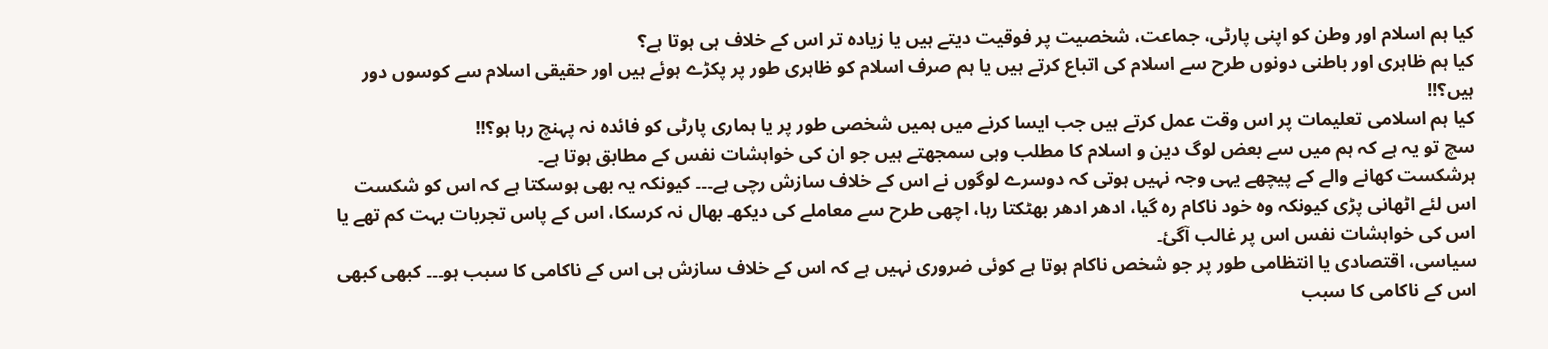کیا ہم اسلام اور وطن کو اپنی پارٹی، جماعت، شخصیت پر فوقیت دیتے ہیں یا زیادہ تر اس کے خلاف ہی ہوتا ہے؟
کیا ہم ظاہری اور باطنی دونوں طرح سے اسلام کی اتباع کرتے ہیں یا ہم صرف اسلام کو ظاہری طور پر پکڑے ہوئے ہیں اور حقیقی اسلام سے کوسوں دور ہیں؟!!
کیا ہم اسلامی تعلیمات پر اس وقت عمل کرتے ہیں جب ایسا کرنے میں ہمیں شخصی طور پر یا ہماری پارٹی کو فائدہ نہ پہنچ رہا ہو؟!!
سچ تو یہ ہے کہ ہم میں سے بعض لوگ دین و اسلام کا مطلب وہی سمجھتے ہیں جو ان کی خواہشات نفس کے مطابق ہوتا ہے۔
ہرشکست کھانے والے کے پیچھے یہی وجہ نہیں ہوتی کہ دوسرے لوگوں نے اس کے خلاف سازش رچی ہے۔۔۔ کیونکہ یہ بھی ہوسکتا ہے کہ اس کو شکست اس لئے اٹھانی پڑی کیونکہ وہ خود ناکام رہ گیا، ادھر ادھر بھٹکتا رہا، اچھی طرح سے معاملے کی دیکھـ بھال نہ کرسکا، اس کے پاس تجربات بہت کم تھے یا اس کی خواہشات نفس اس پر غالب آگئ۔
سیاسی، اقتصادی یا انتظامی طور پر جو شخص ناکام ہوتا ہے کوئی ضروری نہیں ہے کہ اس کے خلاف سازش ہی اس کے ناکامی کا سبب ہو۔۔۔ کبھی کبھی اس کے ناکامی کا سبب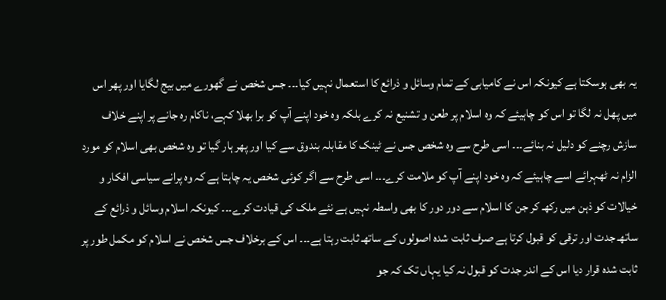یہ بھی ہوسکتا ہے کیونکہ اس نے کامیابی کے تمام وسائل و ذرائع کا استعمال نہیں کیا۔۔۔ جس شخص نے گھورے میں بیج لگایا اور پھر اس میں پھل نہ لگا تو اس کو چاہيئے کہ وہ اسلام پر طعن و تشنیع نہ کرے بلکہ وہ خود اپنے آپ کو برا بھلا کہے، ناکام رہ جانے پر اپنے خلاف سازش رچنے کو دلیل نہ بنائے۔۔۔ اسی طرح سے وہ شخص جس نے ٹینک کا مقابلہ بندوق سے کیا اور پھر ہار گیا تو وہ شخص بھی اسلام کو مورد الزام نہ ٹھہرائے اسے چاہيئے کہ وہ خود اپنے آپ کو ملامت کرے۔۔۔ اسی طرح سے اگر کوئی شخص یہ چاہتا ہے کہ وہ پرانے سیاسی افکار و خیالات کو ذہن میں رکھـ کر جن کا اسلام سے دور دور کا بھی واسطہ نہیں ہے نئے ملک کی قیادت کرے۔۔۔ کیونکہ اسلام وسائل و ذرائع کے ساتھـ جدت اور ترقی کو قبول کرتا ہے صرف ثابت شدہ اصولوں کے ساتھـ ثابت رہتا ہے۔۔۔ اس کے برخلاف جس شخص نے اسلام کو مکمل طور پر ثابت شدہ قرار دیا اس کے اندر جدت کو قبول نہ کیا یہاں تک کہ جو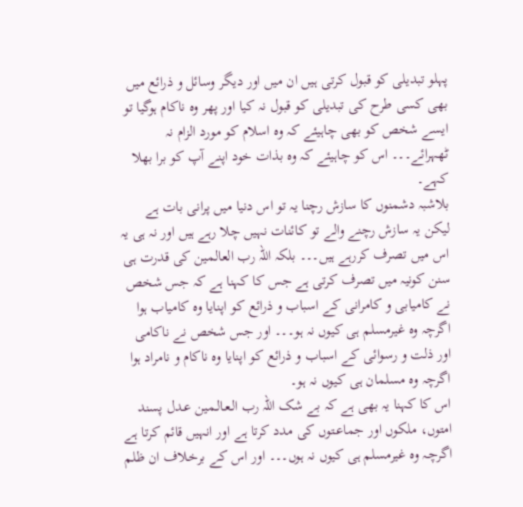پہلو تبدیلی کو قبول کرتی ہیں ان میں اور دیگر وسائل و ذرائع میں بھی کسی طرح کی تبدیلی کو قبول نہ کیا اور پھر وہ ناکام ہوگیا تو ایسے شخص کو بھی چاہیئے کہ وہ اسلام کو مورد الزام نہ ٹھہرائے۔۔۔ اس کو چاہیئے کہ وہ بذات خود اپنے آپ کو برا بھلا کہے۔
بلاشبہ دشمنوں کا سازش رچنا یہ تو اس دنیا میں پرانی بات ہے لیکن یہ سازش رچنے والے تو کائنات نہیں چلا رہے ہیں اور نہ ہی یہ اس میں تصرف کررہے ہیں۔۔۔ بلکہ اللہ رب العالمین کی قدرت ہی سنن کونیہ میں تصرف کرتی ہے جس کا کہنا ہے کہ جس شخص نے کامیابی و کامرانی کے اسباب و ذرائع کو اپنایا وہ کامیاب ہوا اگرچہ وہ غیرمسلم ہی کیوں نہ ہو۔۔۔ اور جس شخص نے ناکامی اور ذلت و رسوائی کے اسباب و ذرائع کو اپنایا وہ ناکام و نامراد ہوا اگرچہ وہ مسلمان ہی کیوں نہ ہو۔
اس کا کہنا یہ بھی ہے کہ بے شک اللہ رب الـعـالـمین عـدل پسند امتوں، ملکوں اور جماعـتوں کی مدد کرتا ہے اور انہیں قائم کرتا ہے اگرچـہ وہ غیرمسلم ہی کیوں نہ ہوں۔۔۔ اور اس کے برخـلاف ان ظلم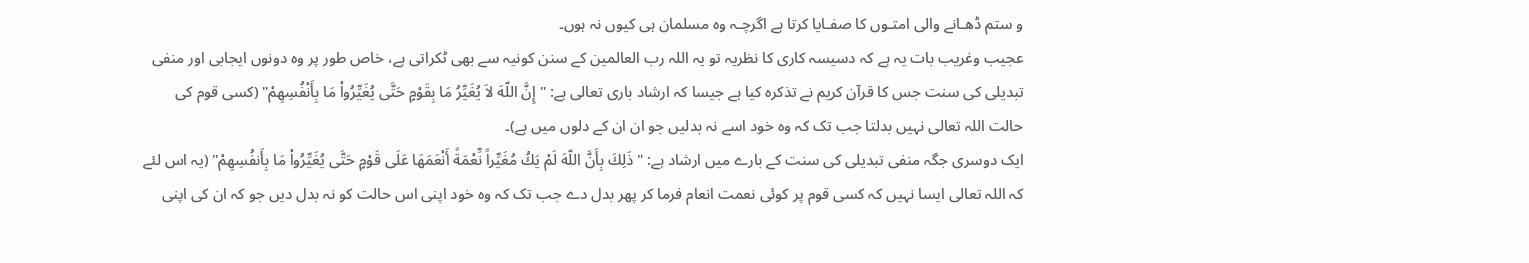و ستم ڈھـانے والی امتـوں کا صفـایا کرتا ہے اگرچـہ وہ مسلمان ہی کیوں نہ ہوں۔
عجیب وغریب بات یہ ہے کہ دسیسہ کاری کا نظریہ تو یہ اللہ رب العالمین کے سنن کونیہ سے بھی ٹکراتی ہے، خاص طور پر وہ دونوں ایجابی اور منفی تبدیلی کی سنت جس کا قرآن کریم نے تذکرہ کیا ہے جیسا کہ ارشاد باری تعالی ہے: "إِنَّ اللّهَ لاَ يُغَيِّرُ مَا بِقَوْمٍ حَتَّى يُغَيِّرُواْ مَا بِأَنْفُسِهِمْ" (کسی قوم کی حالت اللہ تعالی نہیں بدلتا جب تک کہ وہ خود اسے نہ بدلیں جو ان ان کے دلوں میں ہے)۔
ایک دوسری جگہ منفی تبدیلی کی سنت کے بارے میں ارشاد ہے: " ذَلِكَ بِأَنَّ اللّهَ لَمْ يَكُ مُغَيِّراً نِّعْمَةً أَنْعَمَهَا عَلَى قَوْمٍ حَتَّى يُغَيِّرُواْ مَا بِأَنفُسِهِمْ" (یہ اس لئے کہ اللہ تعالی ایسا نہیں کہ کسی قوم پر کوئی نعمت انعام فرما کر پھر بدل دے جب تک کہ وہ خود اپنی اس حالت کو نہ بدل دیں جو کہ ان کی اپنی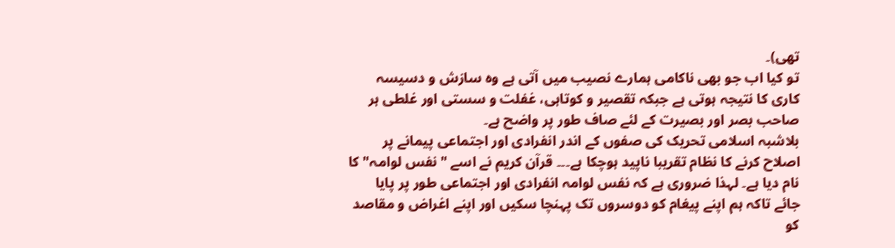تھی)۔
تو کیا اب جو بھی ناکامی ہمارے نصیب میں آتی ہے وہ سازش و دسیسہ کاری کا نتیجہ ہوتی ہے جبکہ تقصیر و کوتاہی، غفلت و سستی اور غلطی ہر صاحب بصر اور بصیرت کے لئے صاف طور پر واضح ہے۔
بلاشبہ اسلامی تحریک کی صفوں کے اندر انفرادی اور اجتماعی پیمانے پر اصلاح کرنے کا نظام تقریبا ناپید ہوچکا ہے۔۔۔ قرآن کریم نے اسے "نفس لوامہ" کا نام دیا ہے۔ لہذا ضروری ہے کہ نفس لوامہ انفرادی اور اجتماعی طور پر پایا جائے تاکہ ہم اپنے پیغام کو دوسروں تک پہنچا سکیں اور اپنے اغراض و مقاصد کو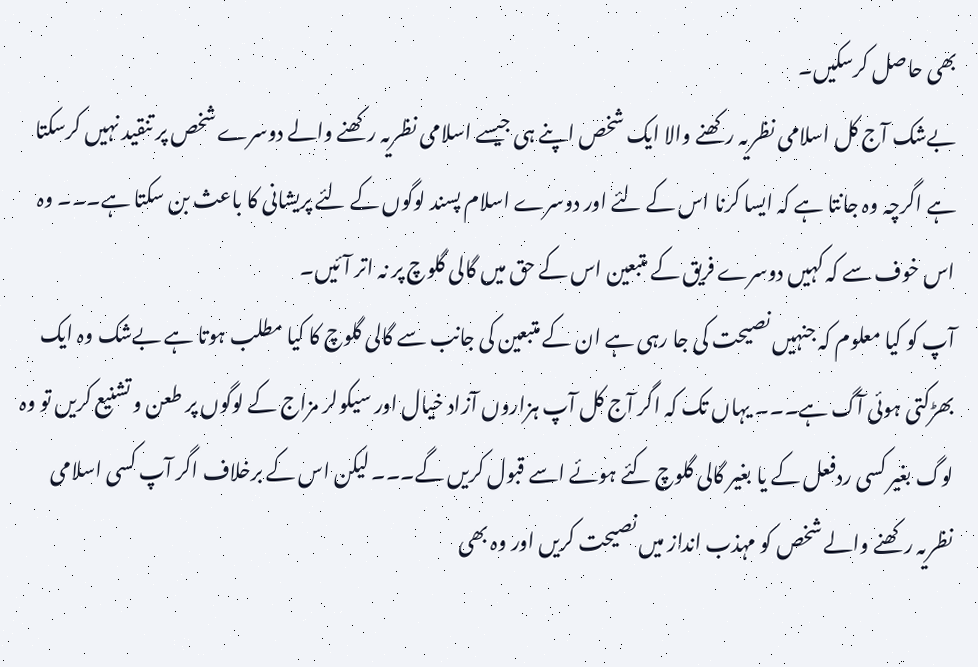بھی حاصل کرسکیں۔
بےشک آج کل اسلامی نظریہ رکھنے والا ایک شخص اپنے ہی جیسے اسلامی نظریہ رکھنے والے دوسرے شخص پر تنقید نہیں کرسکتا ہے اگرچہ وہ جانتا ہے کہ ایسا کرنا اس کے لئے اور دوسرے اسلام پسند لوگوں کے لئے پریشانی کا باعث بن سکتا ہے۔۔۔ وہ اس خوف سے کہ کہیں دوسرے فریق کے متبعین اس کے حق میں گالی گلوچ پر نہ اتر آئیں۔
آپ کو کیا معلوم کہ جنہیں نصیحت کی جا رہی ہے ان کے متبعین کی جانب سے گالی گلوچ کا کیا مطلب ہوتا ہے بےشک وہ ایک بھڑکتی ہوئی آگ ہے۔۔۔ یہاں تک کہ اگر آج کل آپ ہزاروں آزاد خیال اور سیکولر مزاج کے لوگوں پر طعن و تشنیع کریں تو وہ لوگ بغیر کسی ردفعل کے یا بغیر گالی گلوچ کئے ہوئے اسے قبول کریں گے۔۔۔ لیکن اس کے برخلاف اگر آپ کسی اسلامی نظریہ رکھنے والے شخص کو مہذب انداز میں نصیحت کریں اور وہ بھی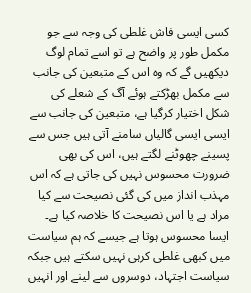کسی ایسی فاش غلطی کی وجہ سے جو مکمل طور پر واضح ہے تو اسے تمام لوگ دیکھیں گے کہ وہ اس کے متبعین کی جانب سے مکمل بھڑکتے ہوئے آگ کے شعلے کی شکل اختیار کرگیا ہے، متبعین کی جانب سے ایسی ایسی گالیاں سامنے آتی ہیں جس سے پسینے چھوٹنے لگتے ہیں، اس کی بھی ضرورت محسوس نہیں کی جاتی ہے کہ اس مہذب انداز میں کی گئی نصیحت سے کیا مراد ہے یا اس نصیحت کا خلاصہ کیا ہے۔
ایسا محسوس ہوتا ہے جیسے کہ ہم سیاست میں کبھی غلطی کرہی نہیں سکتے ہیں جبکہ سیاست اجتہاد، دوسروں سے لینے اور انہیں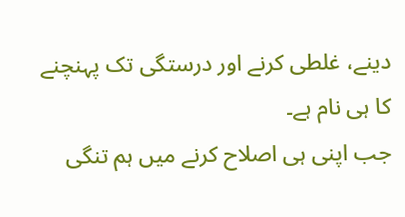دینے، غلطی کرنے اور درستگی تک پہنچنے کا ہی نام ہے۔
جب اپنی ہی اصلاح کرنے میں ہم تنگی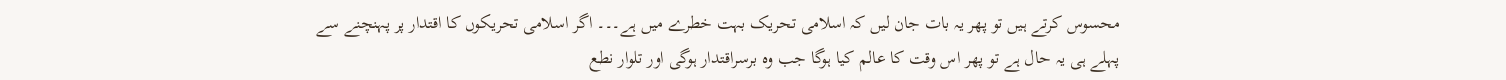محسوس کرتے ہیں تو پھر یہ بات جان لیں کہ اسلامی تحریک بہت خطرے میں ہے۔۔۔ اگر اسلامی تحریکوں کا اقتدار پر پہنچنے سے پہلے ہی یہ حال ہے تو پھر اس وقت کا عالم کیا ہوگا جب وہ برسراقتدار ہوگی اور تلوار نطع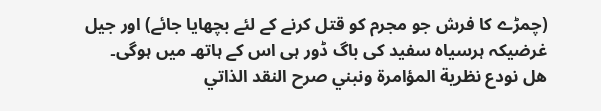(چمڑے کا فرش جو مجرم کو قتل کرنے کے لئے بچھایا جائے) اور جیل غرضیکہ ہرسیاہ سفید کی باگ ڈور ہی اس کے ہاتھـ میں ہوگی۔
هل نودع نظرية المؤامرة ونبني صرح النقد الذاتي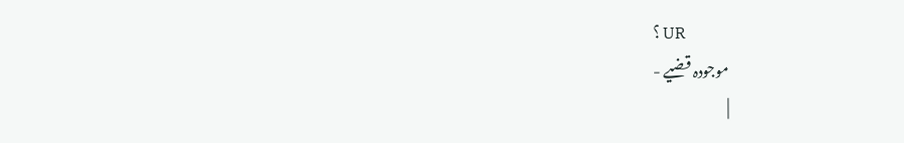؟ UR
موجودہ قضيے -
|